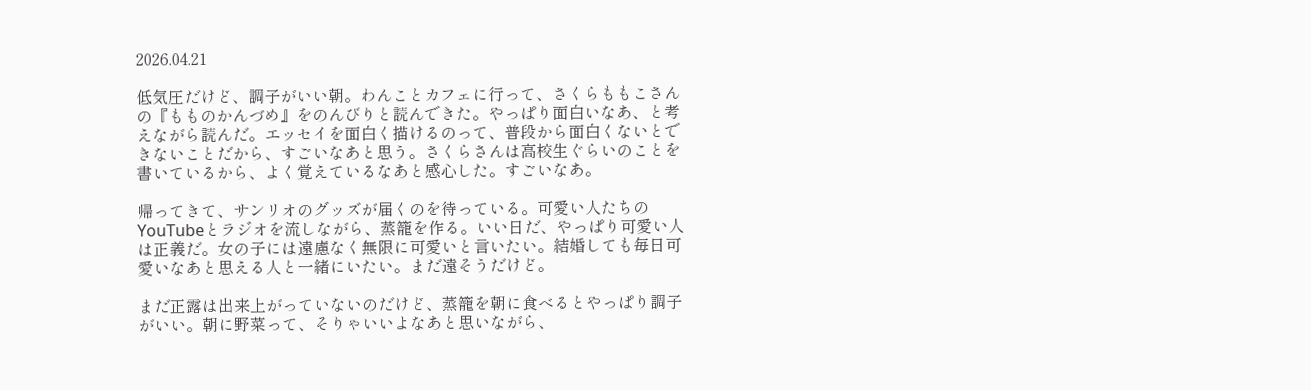2026.04.21

低気圧だけど、調子がいい朝。わんことカフェに行って、さくらももこさんの『もものかんづめ』をのんびりと読んできた。やっぱり面白いなあ、と考えながら読んだ。エッセイを面白く描けるのって、普段から面白くないとできないことだから、すごいなあと思う。さくらさんは高校生ぐらいのことを書いているから、よく覚えているなあと感心した。すごいなあ。

帰ってきて、サンリオのグッズが届くのを待っている。可愛い人たちのYouTubeとラジオを流しながら、蒸籠を作る。いい日だ、やっぱり可愛い人は正義だ。女の子には遠慮なく無限に可愛いと言いたい。結婚しても毎日可愛いなあと思える人と一緒にいたい。まだ遠そうだけど。

まだ正露は出来上がっていないのだけど、蒸籠を朝に食べるとやっぱり調子がいい。朝に野菜って、そりゃいいよなあと思いながら、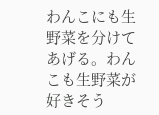わんこにも生野菜を分けてあげる。わんこも生野菜が好きそう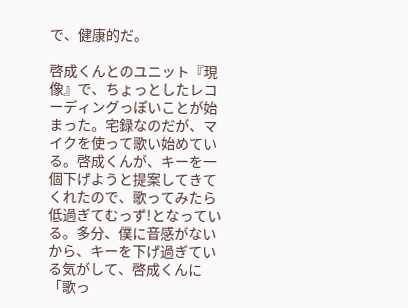で、健康的だ。

啓成くんとのユニット『現像』で、ちょっとしたレコーディングっぽいことが始まった。宅録なのだが、マイクを使って歌い始めている。啓成くんが、キーを一個下げようと提案してきてくれたので、歌ってみたら低過ぎてむっず!となっている。多分、僕に音感がないから、キーを下げ過ぎている気がして、啓成くんに「歌っ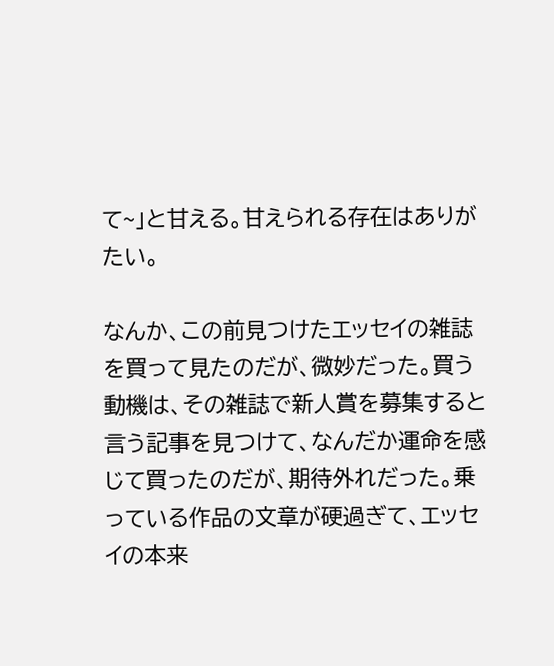て~」と甘える。甘えられる存在はありがたい。

なんか、この前見つけたエッセイの雑誌を買って見たのだが、微妙だった。買う動機は、その雑誌で新人賞を募集すると言う記事を見つけて、なんだか運命を感じて買ったのだが、期待外れだった。乗っている作品の文章が硬過ぎて、エッセイの本来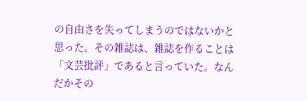の自由さを失ってしまうのではないかと思った。その雑誌は、雑誌を作ることは「文芸批評」であると言っていた。なんだかその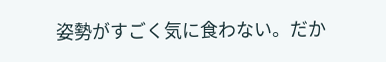姿勢がすごく気に食わない。だか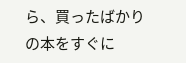ら、買ったばかりの本をすぐに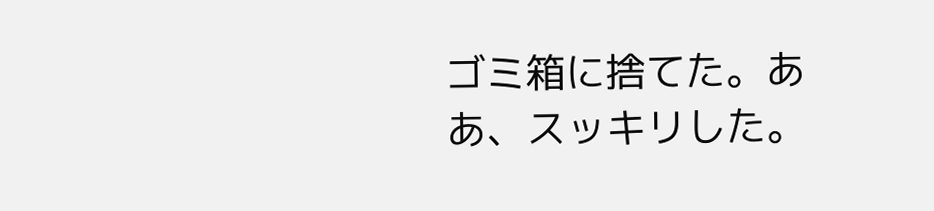ゴミ箱に捨てた。ああ、スッキリした。